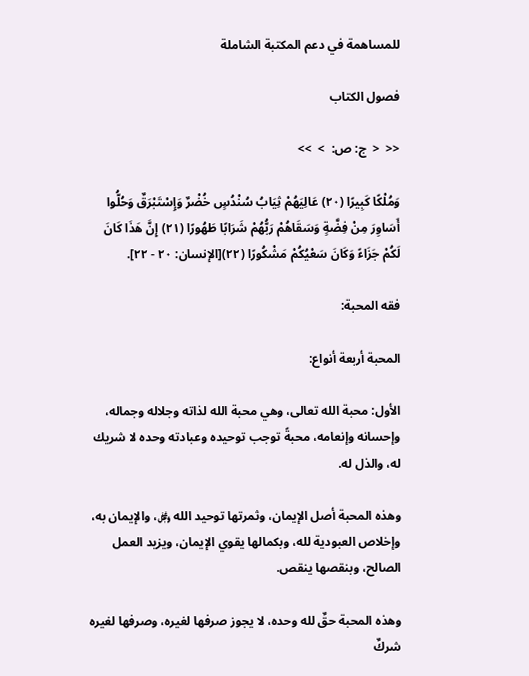للمساهمة في دعم المكتبة الشاملة

فصول الكتاب

<<  <  ج: ص:  >  >>

وَمُلْكًا كَبِيرًا (٢٠) عَالِيَهُمْ ثِيَابُ سُنْدُسٍ خُضْرٌ وَإِسْتَبْرَقٌ وَحُلُّوا أَسَاوِرَ مِنْ فِضَّةٍ وَسَقَاهُمْ رَبُّهُمْ شَرَابًا طَهُورًا (٢١) إِنَّ هَذَا كَانَ لَكُمْ جَزَاءً وَكَانَ سَعْيُكُمْ مَشْكُورًا (٢٢)[الإنسان: ٢٠ - ٢٢].

فقه المحبة:

المحبة أربعة أنواع:

الأول: محبة الله تعالى، وهي محبة الله لذاته وجلاله وجماله، وإحسانه وإنعامه، محبةً توجب توحيده وعبادته وحده لا شريك له، والذل له.

وهذه المحبة أصل الإيمان، وثمرتها توحيد الله ﷿، والإيمان به، وإخلاص العبودية لله، وبكمالها يقوي الإيمان، ويزيد العمل الصالح، وبنقصها ينقص.

وهذه المحبة حقٌ لله وحده، لا يجوز صرفها لغيره، وصرفها لغيره شركٌ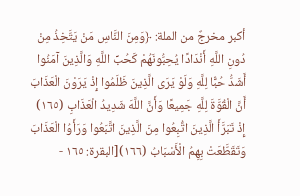أكبر مخرجٌ من الملة: ﴿وَمِنَ النَّاسِ مَنْ يَتَّخِذُ مِنْ دُونِ اللَّهِ أَنْدَادًا يُحِبُّونَهُمْ كَحُبِّ اللَّهِ وَالَّذِينَ آمَنُوا أَشَدُّ حُبًّا لِلَّهِ وَلَوْ يَرَى الَّذِينَ ظَلَمُوا إِذْ يَرَوْنَ الْعَذَابَ أَنَّ الْقُوَّةَ لِلَّهِ جَمِيعًا وَأَنَّ اللَّهَ شَدِيدُ الْعَذَابِ (١٦٥) إِذْ تَبَرَّأَ الَّذِينَ اتُّبِعُوا مِنَ الَّذِينَ اتَّبَعُوا وَرَأَوُا الْعَذَابَ وَتَقَطَّعَتْ بِهِمُ الْأَسْبَابُ (١٦٦)[البقرة: ١٦٥ -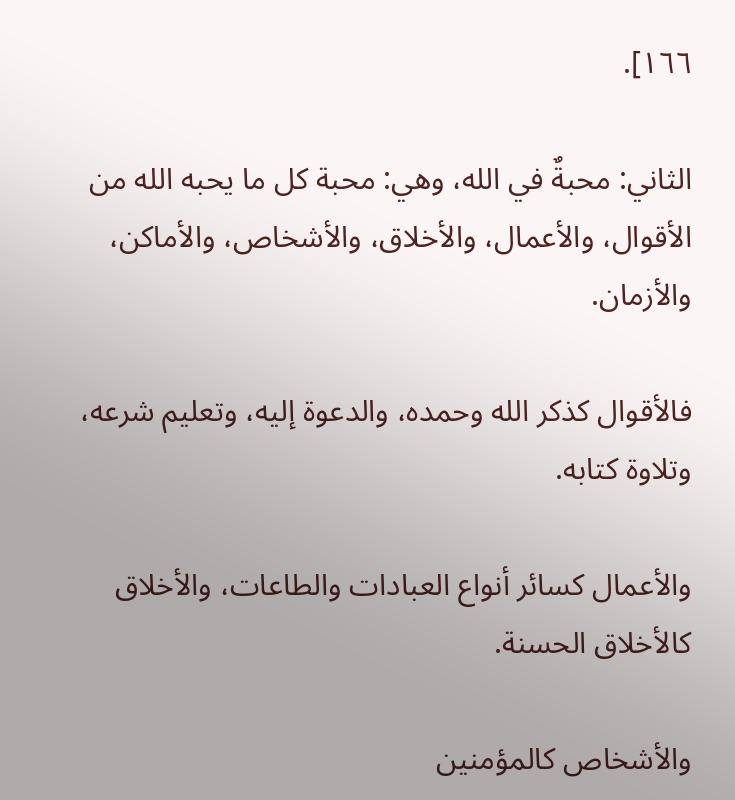١٦٦].

الثاني: محبةٌ في الله، وهي: محبة كل ما يحبه الله من الأقوال، والأعمال، والأخلاق، والأشخاص، والأماكن، والأزمان.

فالأقوال كذكر الله وحمده، والدعوة إليه، وتعليم شرعه، وتلاوة كتابه.

والأعمال كسائر أنواع العبادات والطاعات، والأخلاق كالأخلاق الحسنة.

والأشخاص كالمؤمنين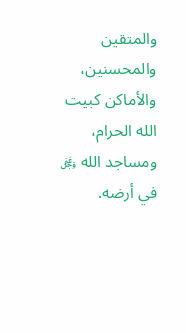والمتقين والمحسنين، والأماكن كبيت الله الحرام، ومساجد الله ﷿ في أرضه.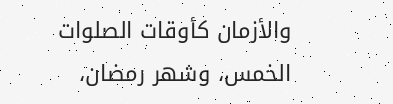والأزمان كأوقات الصلوات الخمس، وشهر رمضان،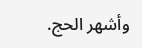وأشهر الحج.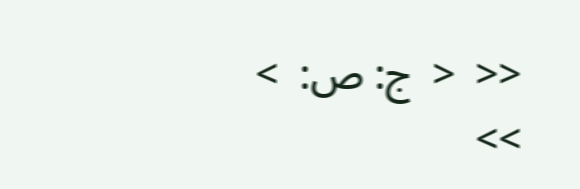<<  <  ج: ص:  >  >>